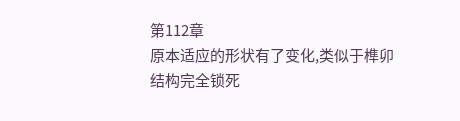第112章
原本适应的形状有了变化,类似于榫卯结构完全锁死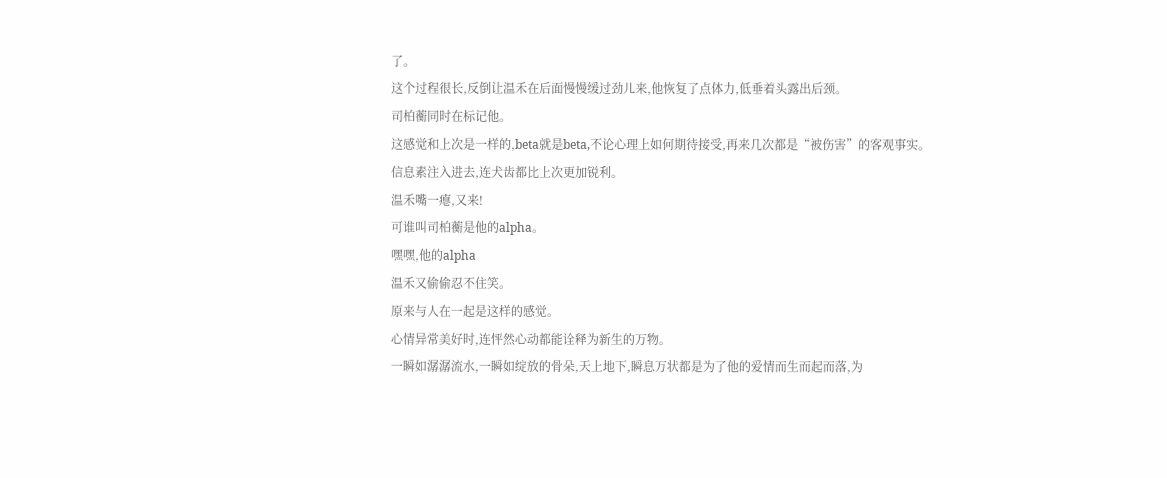了。
这个过程很长,反倒让温禾在后面慢慢缓过劲儿来,他恢复了点体力,低垂着头露出后颈。
司柏蘅同时在标记他。
这感觉和上次是一样的,beta就是beta,不论心理上如何期待接受,再来几次都是“被伤害”的客观事实。
信息素注入进去,连犬齿都比上次更加锐利。
温禾嘴一瘪,又来!
可谁叫司柏蘅是他的alpha。
嘿嘿,他的alpha
温禾又偷偷忍不住笑。
原来与人在一起是这样的感觉。
心情异常美好时,连怦然心动都能诠释为新生的万物。
一瞬如潺潺流水,一瞬如绽放的骨朵,天上地下,瞬息万状都是为了他的爱情而生而起而落,为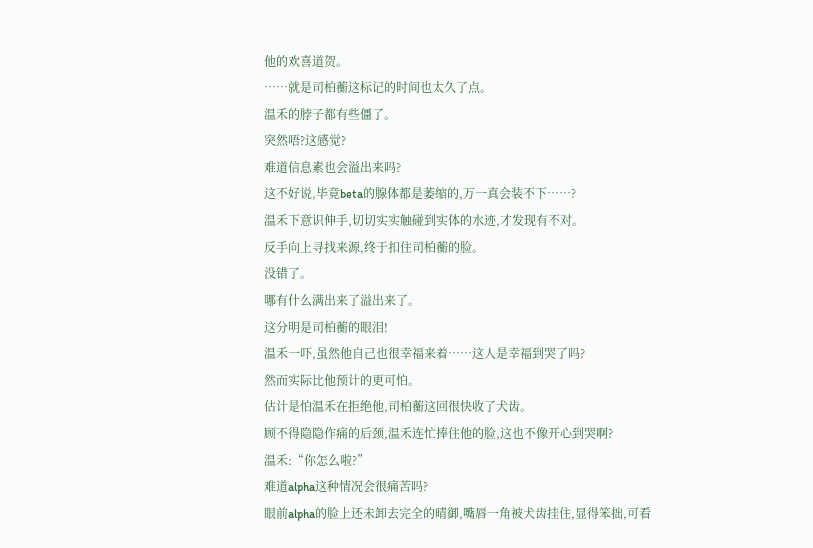他的欢喜道贺。
……就是司柏蘅这标记的时间也太久了点。
温禾的脖子都有些僵了。
突然唔?这感觉?
难道信息素也会溢出来吗?
这不好说,毕竟beta的腺体都是萎缩的,万一真会装不下……?
温禾下意识伸手,切切实实触碰到实体的水迹,才发现有不对。
反手向上寻找来源,终于扣住司柏蘅的脸。
没错了。
哪有什么满出来了溢出来了。
这分明是司柏蘅的眼泪!
温禾一吓,虽然他自己也很幸福来着……这人是幸福到哭了吗?
然而实际比他预计的更可怕。
估计是怕温禾在拒绝他,司柏蘅这回很快收了犬齿。
顾不得隐隐作痛的后颈,温禾连忙捧住他的脸,这也不像开心到哭啊?
温禾:“你怎么啦?”
难道alpha这种情况会很痛苦吗?
眼前alpha的脸上还未卸去完全的晴御,嘴唇一角被犬齿挂住,显得笨拙,可看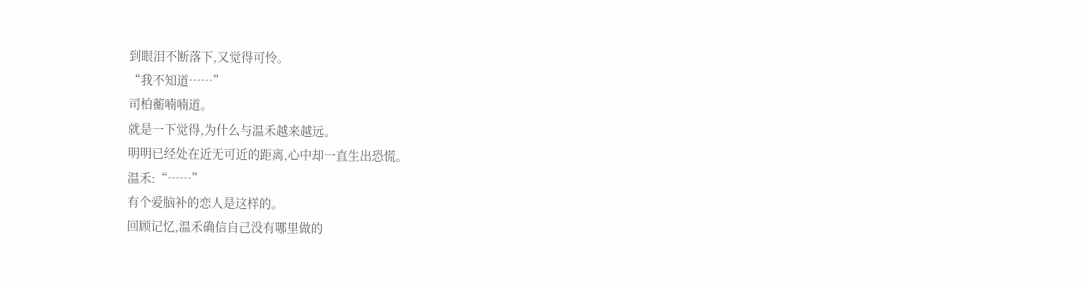到眼泪不断落下,又觉得可怜。
“我不知道……”
司柏蘅喃喃道。
就是一下觉得,为什么与温禾越来越远。
明明已经处在近无可近的距离,心中却一直生出恐慌。
温禾:“……”
有个爱脑补的恋人是这样的。
回顾记忆,温禾确信自己没有哪里做的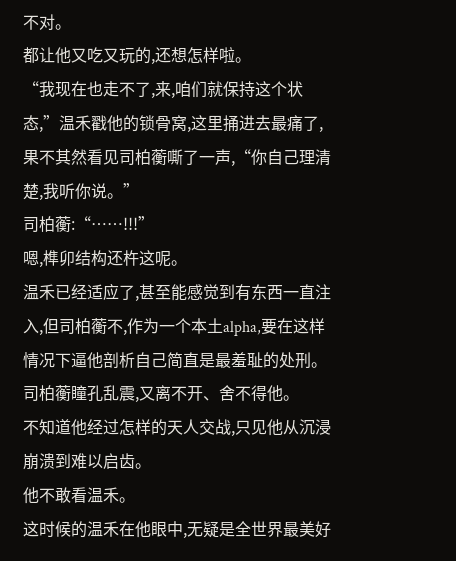不对。
都让他又吃又玩的,还想怎样啦。
“我现在也走不了,来,咱们就保持这个状态,”温禾戳他的锁骨窝,这里捅进去最痛了,果不其然看见司柏蘅嘶了一声,“你自己理清楚,我听你说。”
司柏蘅:“……!!!”
嗯,榫卯结构还杵这呢。
温禾已经适应了,甚至能感觉到有东西一直注入,但司柏蘅不,作为一个本土alpha,要在这样情况下逼他剖析自己简直是最羞耻的处刑。
司柏蘅瞳孔乱震,又离不开、舍不得他。
不知道他经过怎样的天人交战,只见他从沉浸崩溃到难以启齿。
他不敢看温禾。
这时候的温禾在他眼中,无疑是全世界最美好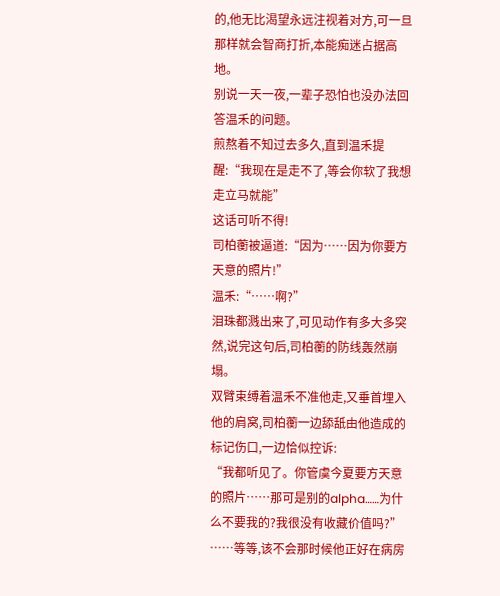的,他无比渴望永远注视着对方,可一旦那样就会智商打折,本能痴迷占据高地。
别说一天一夜,一辈子恐怕也没办法回答温禾的问题。
煎熬着不知过去多久,直到温禾提醒:“我现在是走不了,等会你软了我想走立马就能”
这话可听不得!
司柏蘅被逼道:“因为……因为你要方天意的照片!”
温禾:“……啊?”
泪珠都溅出来了,可见动作有多大多突然,说完这句后,司柏蘅的防线轰然崩塌。
双臂束缚着温禾不准他走,又垂首埋入他的肩窝,司柏蘅一边舔舐由他造成的标记伤口,一边恰似控诉:
“我都听见了。你管虞今夏要方天意的照片……那可是别的alpha……为什么不要我的?我很没有收藏价值吗?”
……等等,该不会那时候他正好在病房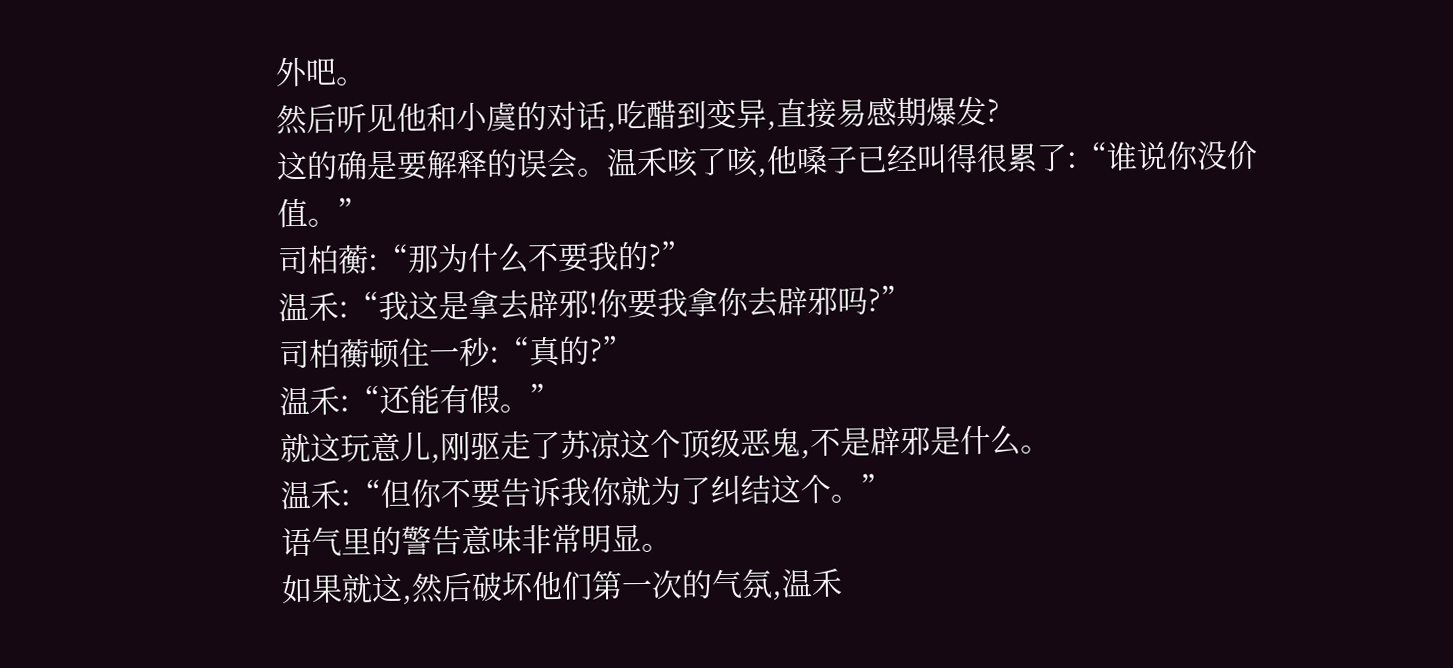外吧。
然后听见他和小虞的对话,吃醋到变异,直接易感期爆发?
这的确是要解释的误会。温禾咳了咳,他嗓子已经叫得很累了:“谁说你没价值。”
司柏蘅:“那为什么不要我的?”
温禾:“我这是拿去辟邪!你要我拿你去辟邪吗?”
司柏蘅顿住一秒:“真的?”
温禾:“还能有假。”
就这玩意儿,刚驱走了苏凉这个顶级恶鬼,不是辟邪是什么。
温禾:“但你不要告诉我你就为了纠结这个。”
语气里的警告意味非常明显。
如果就这,然后破坏他们第一次的气氛,温禾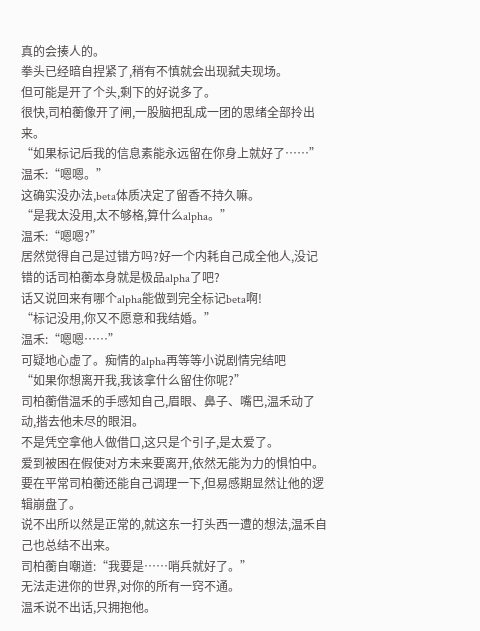真的会揍人的。
拳头已经暗自捏紧了,稍有不慎就会出现弑夫现场。
但可能是开了个头,剩下的好说多了。
很快,司柏蘅像开了闸,一股脑把乱成一团的思绪全部拎出来。
“如果标记后我的信息素能永远留在你身上就好了……”
温禾:“嗯嗯。”
这确实没办法,beta体质决定了留香不持久嘛。
“是我太没用,太不够格,算什么alpha。”
温禾:“嗯嗯?”
居然觉得自己是过错方吗?好一个内耗自己成全他人,没记错的话司柏蘅本身就是极品alpha了吧?
话又说回来有哪个alpha能做到完全标记beta啊!
“标记没用,你又不愿意和我结婚。”
温禾:“嗯嗯……”
可疑地心虚了。痴情的alpha再等等小说剧情完结吧
“如果你想离开我,我该拿什么留住你呢?”
司柏蘅借温禾的手感知自己,眉眼、鼻子、嘴巴,温禾动了动,揩去他未尽的眼泪。
不是凭空拿他人做借口,这只是个引子,是太爱了。
爱到被困在假使对方未来要离开,依然无能为力的惧怕中。
要在平常司柏蘅还能自己调理一下,但易感期显然让他的逻辑崩盘了。
说不出所以然是正常的,就这东一打头西一遭的想法,温禾自己也总结不出来。
司柏蘅自嘲道:“我要是……哨兵就好了。”
无法走进你的世界,对你的所有一窍不通。
温禾说不出话,只拥抱他。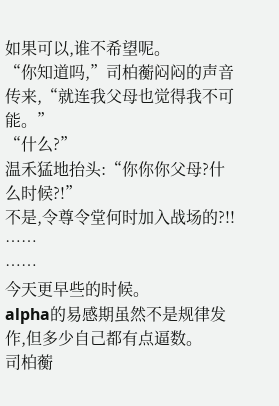如果可以,谁不希望呢。
“你知道吗,”司柏蘅闷闷的声音传来,“就连我父母也觉得我不可能。”
“什么?”
温禾猛地抬头:“你你你父母?什么时候?!”
不是,令尊令堂何时加入战场的?!!
……
……
今天更早些的时候。
alpha的易感期虽然不是规律发作,但多少自己都有点逼数。
司柏蘅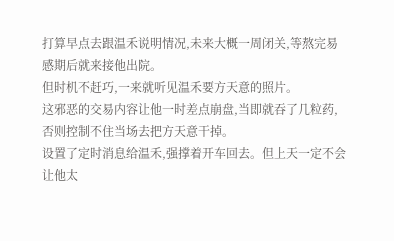打算早点去跟温禾说明情况,未来大概一周闭关,等熬完易感期后就来接他出院。
但时机不赶巧,一来就听见温禾要方天意的照片。
这邪恶的交易内容让他一时差点崩盘,当即就吞了几粒药,否则控制不住当场去把方天意干掉。
设置了定时消息给温禾,强撑着开车回去。但上天一定不会让他太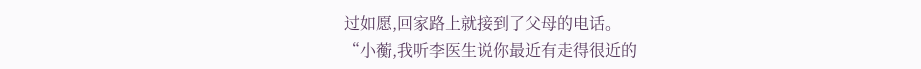过如愿,回家路上就接到了父母的电话。
“小蘅,我听李医生说你最近有走得很近的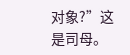对象?”这是司母。